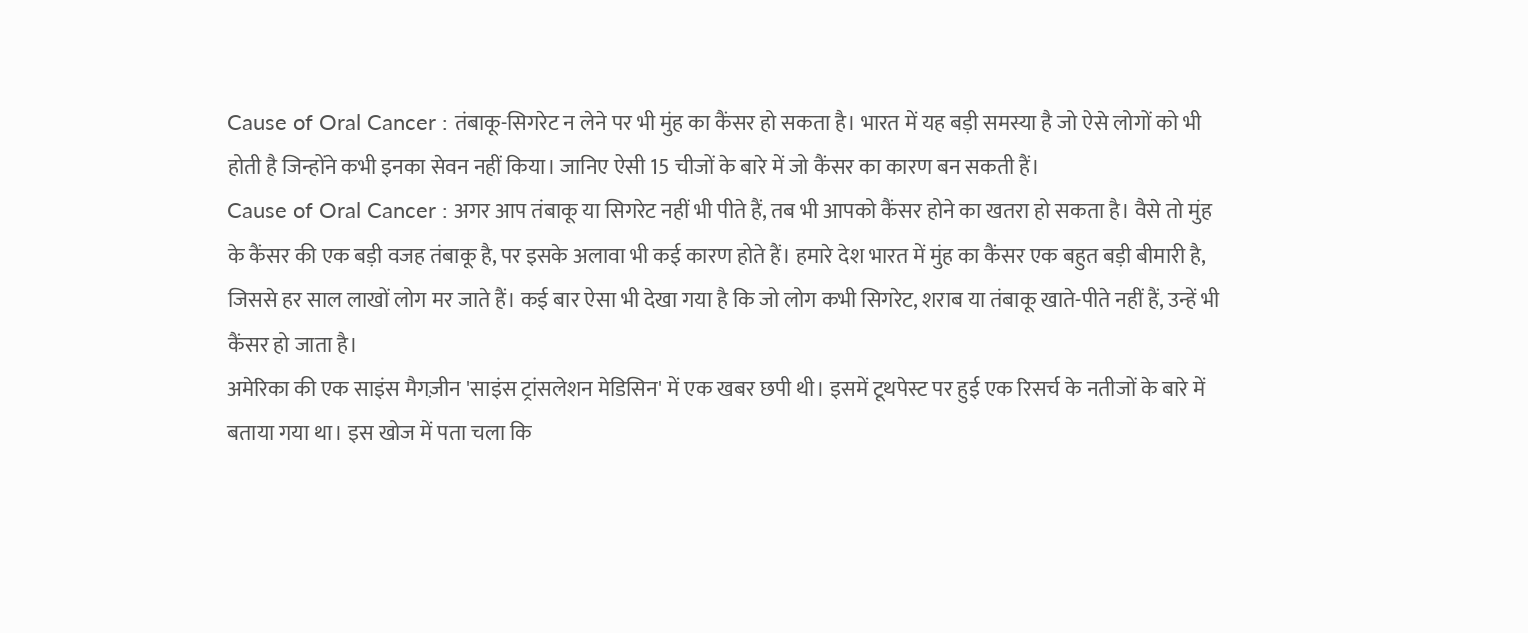Cause of Oral Cancer : तंबाकू-सिगरेट न लेने पर भी मुंह का कैंसर हो सकता है। भारत में यह बड़ी समस्या है जो ऐसे लोगों को भी होती है जिन्होंने कभी इनका सेवन नहीं किया। जानिए ऐसी 15 चीजों के बारे में जो कैंसर का कारण बन सकती हैं।
Cause of Oral Cancer : अगर आप तंबाकू या सिगरेट नहीं भी पीते हैं, तब भी आपको कैंसर होने का खतरा हो सकता है। वैसे तो मुंह के कैंसर की एक बड़ी वजह तंबाकू है, पर इसके अलावा भी कई कारण होते हैं। हमारे देश भारत में मुंह का कैंसर एक बहुत बड़ी बीमारी है, जिससे हर साल लाखों लोग मर जाते हैं। कई बार ऐसा भी देखा गया है कि जो लोग कभी सिगरेट, शराब या तंबाकू खाते-पीते नहीं हैं, उन्हें भी कैंसर हो जाता है।
अमेरिका की एक साइंस मैगज़ीन 'साइंस ट्रांसलेशन मेडिसिन' में एक खबर छपी थी। इसमें टूथपेस्ट पर हुई एक रिसर्च के नतीजों के बारे में बताया गया था। इस खोज में पता चला कि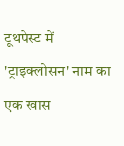टूथपेस्ट में 'ट्राइक्लोसन' नाम का एक खास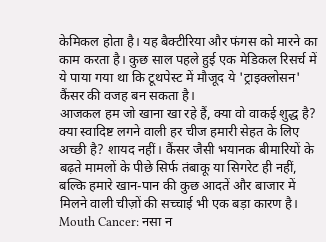केमिकल होता है। यह बैक्टीरिया और फंगस को मारने का काम करता है। कुछ साल पहले हुई एक मेडिकल रिसर्च में ये पाया गया था कि टूथपेस्ट में मौजूद ये 'ट्राइक्लोसन' कैंसर की वजह बन सकता है।
आजकल हम जो खाना खा रहे हैं, क्या वो वाकई शुद्ध है? क्या स्वादिष्ट लगने वाली हर चीज हमारी सेहत के लिए अच्छी है? शायद नहीं। कैंसर जैसी भयानक बीमारियों के बढ़ते मामलों के पीछे सिर्फ तंबाकू या सिगरेट ही नहीं, बल्कि हमारे खान-पान की कुछ आदतें और बाजार में मिलने वाली चीज़ों की सच्चाई भी एक बड़ा कारण है।
Mouth Cancer: नसा न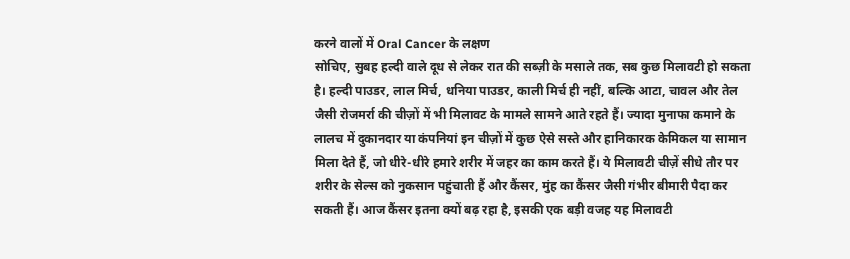करने वालों में Oral Cancer के लक्षण
सोचिए, सुबह हल्दी वाले दूध से लेकर रात की सब्ज़ी के मसाले तक, सब कुछ मिलावटी हो सकता है। हल्दी पाउडर, लाल मिर्च, धनिया पाउडर, काली मिर्च ही नहीं, बल्कि आटा, चावल और तेल जैसी रोजमर्रा की चीज़ों में भी मिलावट के मामले सामने आते रहते हैं। ज्यादा मुनाफा कमाने के लालच में दुकानदार या कंपनियां इन चीज़ों में कुछ ऐसे सस्ते और हानिकारक केमिकल या सामान मिला देते हैं, जो धीरे-धीरे हमारे शरीर में जहर का काम करते हैं। ये मिलावटी चीज़ें सीधे तौर पर शरीर के सेल्स को नुकसान पहुंचाती हैं और कैंसर, मुंह का कैंसर जैसी गंभीर बीमारी पैदा कर सकती हैं। आज कैंसर इतना क्यों बढ़ रहा है, इसकी एक बड़ी वजह यह मिलावटी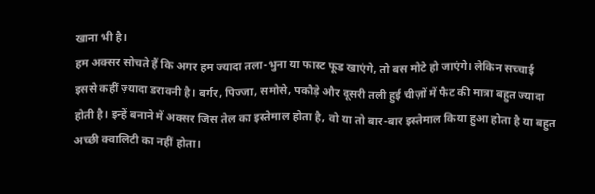खाना भी है।
हम अक्सर सोचते हैं कि अगर हम ज्यादा तला-भुना या फास्ट फूड खाएंगे, तो बस मोटे हो जाएंगे। लेकिन सच्चाई इससे कहीं ज़्यादा डरावनी है। बर्गर, पिज्जा, समोसे, पकौड़े और दूसरी तली हुई चीज़ों में फैट की मात्रा बहुत ज्यादा होती है। इन्हें बनाने में अक्सर जिस तेल का इस्तेमाल होता है, वो या तो बार-बार इस्तेमाल किया हुआ होता है या बहुत अच्छी क्वालिटी का नहीं होता।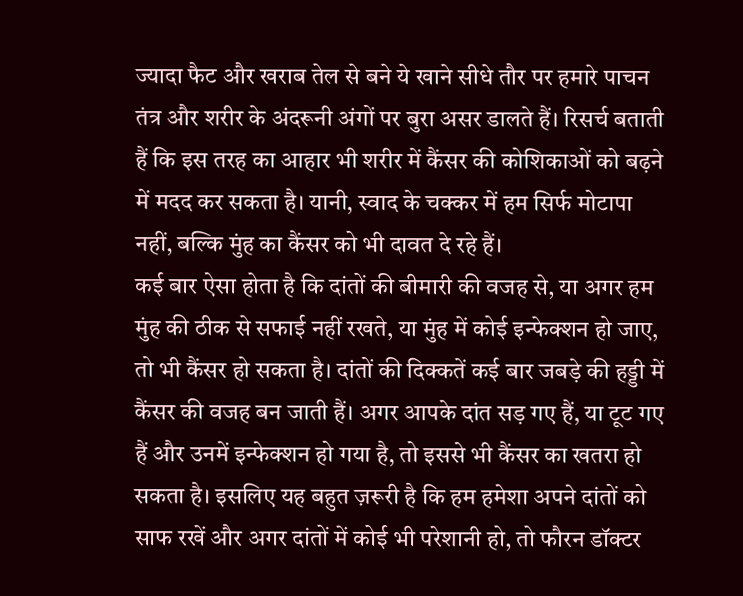ज्यादा फैट और खराब तेल से बने ये खाने सीधे तौर पर हमारे पाचन तंत्र और शरीर के अंदरूनी अंगों पर बुरा असर डालते हैं। रिसर्च बताती हैं कि इस तरह का आहार भी शरीर में कैंसर की कोशिकाओं को बढ़ने में मदद कर सकता है। यानी, स्वाद के चक्कर में हम सिर्फ मोटापा नहीं, बल्कि मुंह का कैंसर को भी दावत दे रहे हैं।
कई बार ऐसा होता है कि दांतों की बीमारी की वजह से, या अगर हम मुंह की ठीक से सफाई नहीं रखते, या मुंह में कोई इन्फेक्शन हो जाए, तो भी कैंसर हो सकता है। दांतों की दिक्कतें कई बार जबड़े की हड्डी में कैंसर की वजह बन जाती हैं। अगर आपके दांत सड़ गए हैं, या टूट गए हैं और उनमें इन्फेक्शन हो गया है, तो इससे भी कैंसर का खतरा हो सकता है। इसलिए यह बहुत ज़रूरी है कि हम हमेशा अपने दांतों को साफ रखें और अगर दांतों में कोई भी परेशानी हो, तो फौरन डॉक्टर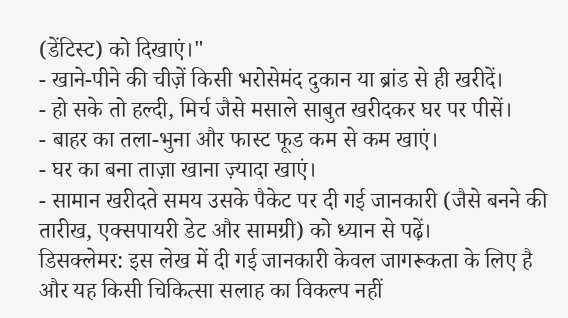(डेंटिस्ट) को दिखाएं।"
- खाने-पीने की चीज़ें किसी भरोसेमंद दुकान या ब्रांड से ही खरीदें।
- हो सके तो हल्दी, मिर्च जैसे मसाले साबुत खरीदकर घर पर पीसें।
- बाहर का तला-भुना और फास्ट फूड कम से कम खाएं।
- घर का बना ताज़ा खाना ज़्यादा खाएं।
- सामान खरीदते समय उसके पैकेट पर दी गई जानकारी (जैसे बनने की तारीख, एक्सपायरी डेट और सामग्री) को ध्यान से पढ़ें।
डिसक्लेमर: इस लेख में दी गई जानकारी केवल जागरूकता के लिए है और यह किसी चिकित्सा सलाह का विकल्प नहीं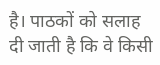है। पाठकों को सलाह दी जाती है कि वे किसी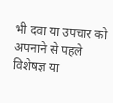भी दवा या उपचार को अपनाने से पहले विशेषज्ञ या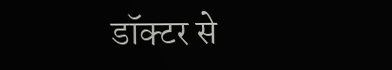डॉक्टर से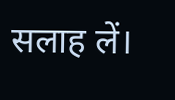सलाह लें।